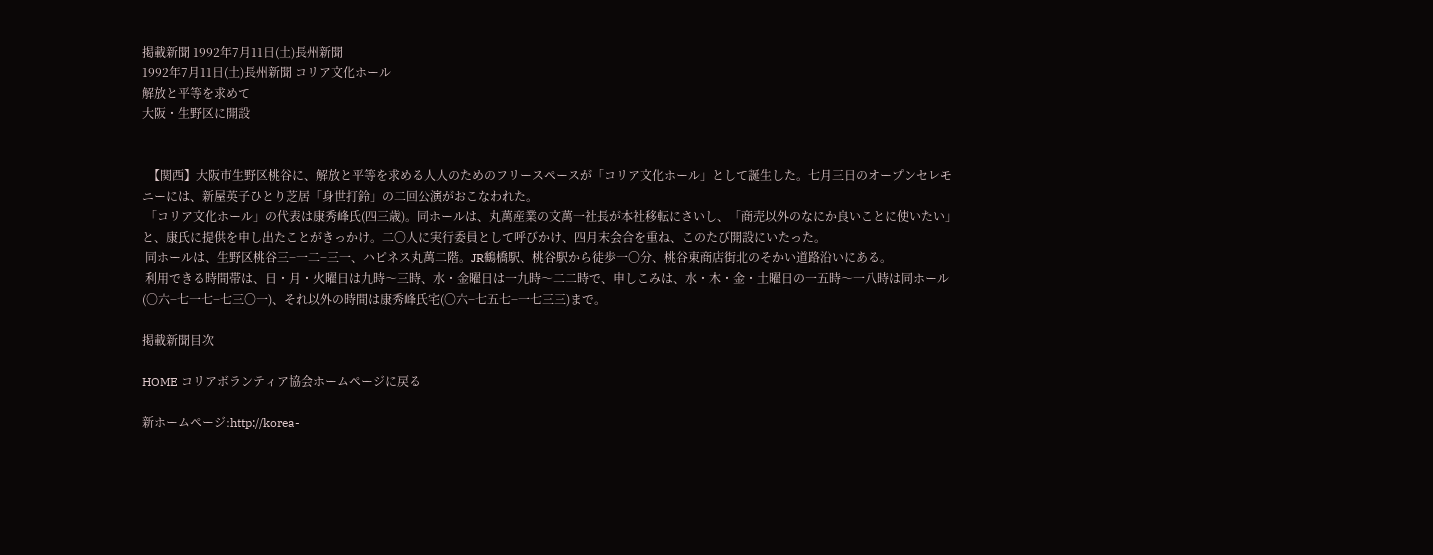掲載新聞 1992年7月11日(土)長州新聞
1992年7月11日(土)長州新聞 コリア文化ホール
解放と平等を求めて
大阪・生野区に開設


  【関西】大阪市生野区桃谷に、解放と平等を求める人人のためのフリースペースが「コリア文化ホール」として誕生した。七月三日のオープンセレモニーには、新屋英子ひとり芝居「身世打鈴」の二回公演がおこなわれた。
 「コリア文化ホール」の代表は康秀峰氏(四三歳)。同ホールは、丸萬産業の文萬一社長が本社移転にさいし、「商売以外のなにか良いことに使いたい」と、康氏に提供を申し出たことがきっかけ。二〇人に実行委員として呼びかけ、四月末会合を重ね、このたび開設にいたった。
 同ホールは、生野区桃谷三−一二−三一、ハピネス丸萬二階。JR鶴橋駅、桃谷駅から徒歩一〇分、桃谷東商店街北のそかい道路沿いにある。
 利用できる時間帯は、日・月・火曜日は九時〜三時、水・金曜日は一九時〜二二時で、申しこみは、水・木・金・土曜日の一五時〜一八時は同ホール(〇六−七一七−七三〇一)、それ以外の時間は康秀峰氏宅(〇六−七五七−一七三三)まで。

掲載新聞目次

HOME コリアボランティア協会ホームページに戻る

新ホームページ:http://korea-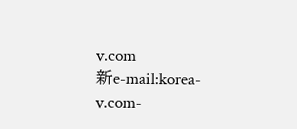v.com
新e-mail:korea-v.com-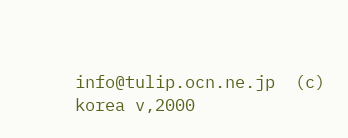info@tulip.ocn.ne.jp  (c) korea v,2000